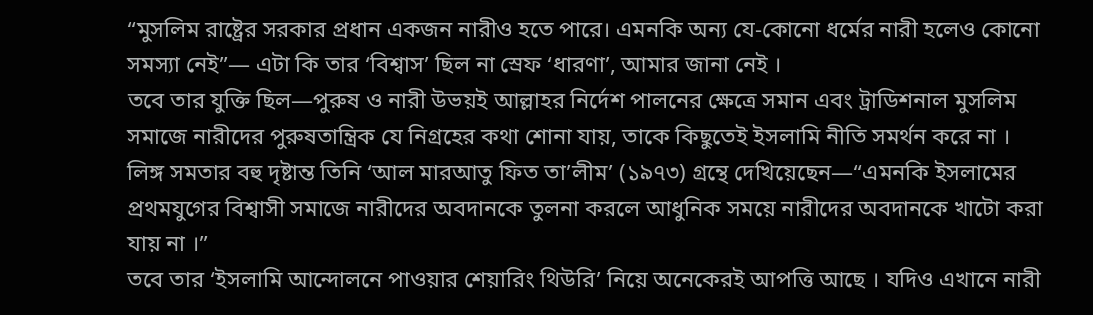“মুসলিম রাষ্ট্রের সরকার প্রধান একজন নারীও হতে পারে। এমনকি অন্য যে-কোনো ধর্মের নারী হলেও কোনো সমস্যা নেই”— এটা কি তার ‘বিশ্বাস’ ছিল না স্রেফ ‘ধারণা’, আমার জানা নেই ।
তবে তার যুক্তি ছিল—পুরুষ ও নারী উভয়ই আল্লাহর নির্দেশ পালনের ক্ষেত্রে সমান এবং ট্রাডিশনাল মুসলিম সমাজে নারীদের পুরুষতান্ত্রিক যে নিগ্রহের কথা শোনা যায়, তাকে কিছুতেই ইসলামি নীতি সমর্থন করে না ।
লিঙ্গ সমতার বহু দৃষ্টান্ত তিনি ‘আল মারআতু ফিত তা’লীম’ (১৯৭৩) গ্রন্থে দেখিয়েছেন—“এমনকি ইসলামের প্রথমযুগের বিশ্বাসী সমাজে নারীদের অবদানকে তুলনা করলে আধুনিক সময়ে নারীদের অবদানকে খাটো করা যায় না ।”
তবে তার ‘ইসলামি আন্দোলনে পাওয়ার শেয়ারিং থিউরি’ নিয়ে অনেকেরই আপত্তি আছে । যদিও এখানে নারী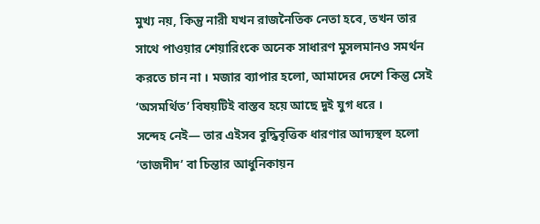মুখ্য নয়, কিন্তু নারী যখন রাজনৈতিক নেতা হবে, তখন তার সাথে পাওয়ার শেয়ারিংকে অনেক সাধারণ মুসলমানও সমর্থন করতে চান না । মজার ব্যাপার হলো, আমাদের দেশে কিন্তু সেই ‘অসমর্থিত’ বিষয়টিই বাস্তব হয়ে আছে দুই যুগ ধরে ।
সন্দেহ নেই— তার এইসব বুদ্ধিবৃত্তিক ধারণার আদ্যস্থল হলো ‘তাজদীদ’ বা চিন্তার আধুনিকায়ন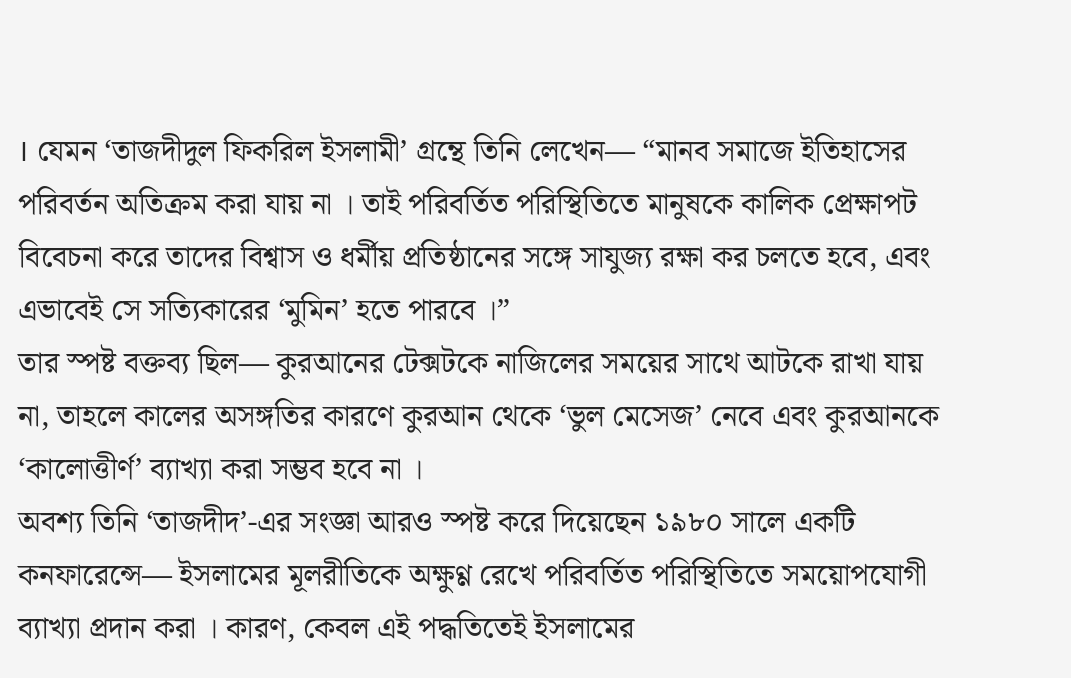। যেমন ‘তাজদীদুল ফিকরিল ইসলামী’ গ্রন্থে তিনি লেখেন— “মানব সমাজে ইতিহাসের পরিবর্তন অতিক্রম করা যায় না । তাই পরিবর্তিত পরিস্থিতিতে মানুষকে কালিক প্রেক্ষাপট বিবেচনা করে তাদের বিশ্বাস ও ধর্মীয় প্রতিষ্ঠানের সঙ্গে সাযুজ্য রক্ষা কর চলতে হবে, এবং এভাবেই সে সত্যিকারের ‘মুমিন’ হতে পারবে ।”
তার স্পষ্ট বক্তব্য ছিল— কুরআনের টেক্সটকে নাজিলের সময়ের সাথে আটকে রাখা যায় না, তাহলে কালের অসঙ্গতির কারণে কুরআন থেকে ‘ভুল মেসেজ’ নেবে এবং কুরআনকে ‘কালোত্তীর্ণ’ ব্যাখ্যা করা সম্ভব হবে না ।
অবশ্য তিনি ‘তাজদীদ’-এর সংজ্ঞা আরও স্পষ্ট করে দিয়েছেন ১৯৮০ সালে একটি কনফারেন্সে— ইসলামের মূলরীতিকে অক্ষুণ্ণ রেখে পরিবর্তিত পরিস্থিতিতে সময়োপযোগী ব্যাখ্যা প্রদান করা । কারণ, কেবল এই পদ্ধতিতেই ইসলামের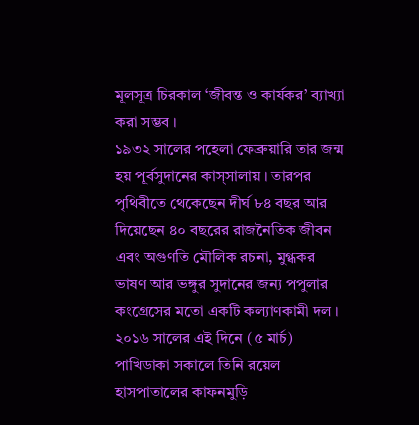মূলসূত্র চিরকাল ‘জীবন্ত ও কার্যকর’ ব্যাখ্যা করা সম্ভব ।
১৯৩২ সালের পহেলা ফেব্রুয়ারি তার জন্ম হয় পূর্বসুদানের কাস্সালায় । তারপর পৃথিবীতে থেকেছেন দীর্ঘ ৮৪ বছর আর দিয়েছেন ৪০ বছরের রাজনৈতিক জীবন এবং অগুণতি মৌলিক রচনা, মুগ্ধকর ভাষণ আর ভঙ্গুর সুদানের জন্য পপুলার কংগ্রেসের মতো একটি কল্যাণকামী দল ।
২০১৬ সালের এই দিনে (৫ মার্চ) পাখিডাকা সকালে তিনি রয়েল হাসপাতালের কাফনমুড়ি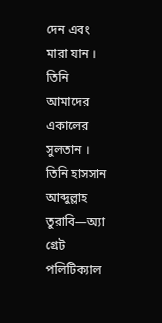দেন এবং মারা যান ।
তিনি আমাদের একালের সুলতান ।
তিনি হাসসান আব্দুল্লাহ তুরাবি—অ্যা গ্রেট পলিটিক্যাল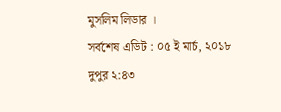মুসলিম লিডার ।
সর্বশেষ এডিট : ০৫ ই মার্চ, ২০১৮ দুপুর ২:৪৩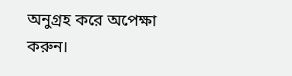অনুগ্রহ করে অপেক্ষা করুন।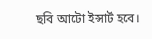ছবি আটো ইন্সার্ট হবে।